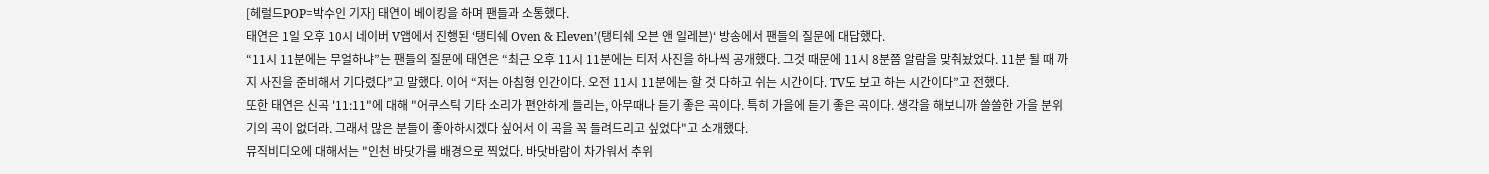[헤럴드POP=박수인 기자] 태연이 베이킹을 하며 팬들과 소통했다.
태연은 1일 오후 10시 네이버 V앱에서 진행된 ‘탱티쉐 Oven & Eleven’(탱티쉐 오븐 앤 일레븐)‘ 방송에서 팬들의 질문에 대답했다.
“11시 11분에는 무얼하냐”는 팬들의 질문에 태연은 “최근 오후 11시 11분에는 티저 사진을 하나씩 공개했다. 그것 때문에 11시 8분쯤 알람을 맞춰놨었다. 11분 될 때 까지 사진을 준비해서 기다렸다”고 말했다. 이어 “저는 아침형 인간이다. 오전 11시 11분에는 할 것 다하고 쉬는 시간이다. TV도 보고 하는 시간이다”고 전했다.
또한 태연은 신곡 '11:11"에 대해 "어쿠스틱 기타 소리가 편안하게 들리는, 아무때나 듣기 좋은 곡이다. 특히 가을에 듣기 좋은 곡이다. 생각을 해보니까 쓸쓸한 가을 분위기의 곡이 없더라. 그래서 많은 분들이 좋아하시겠다 싶어서 이 곡을 꼭 들려드리고 싶었다"고 소개했다.
뮤직비디오에 대해서는 "인천 바닷가를 배경으로 찍었다. 바닷바람이 차가워서 추위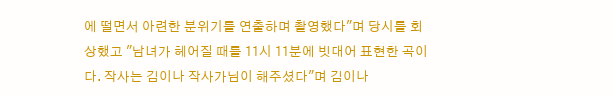에 떨면서 아련한 분위기를 연출하며 촬영했다"며 당시를 회상했고 "남녀가 헤어질 때를 11시 11분에 빗대어 표현한 곡이다. 작사는 김이나 작사가님이 해주셨다"며 김이나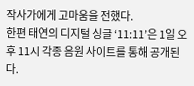작사가에게 고마움을 전했다.
한편 태연의 디지털 싱글 ‘11:11’은 1일 오후 11시 각종 음원 사이트를 통해 공개된다.